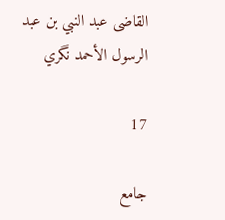القاضى عبد النبي بن عبد الرسول الأحمد نگري

17

جامع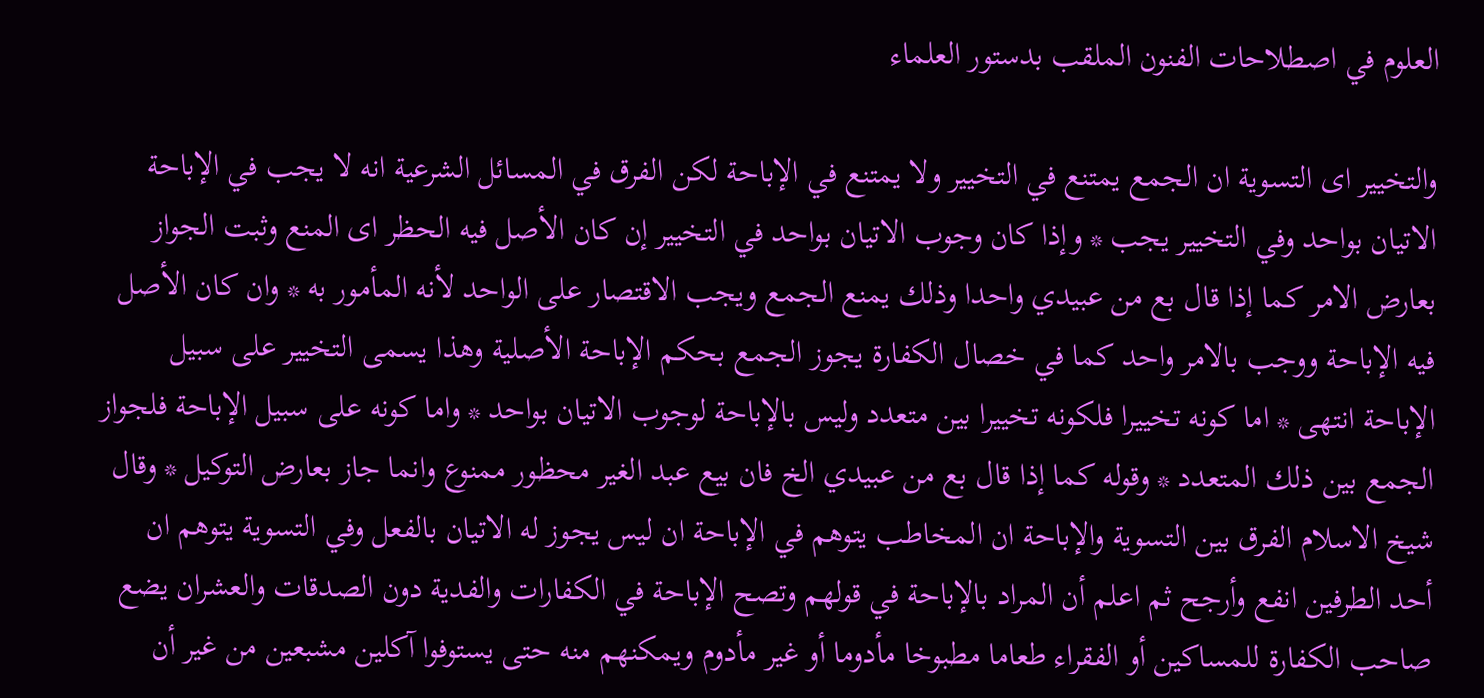العلوم في اصطلاحات الفنون الملقب بدستور العلماء

والتخيير اى التسوية ان الجمع يمتنع في التخيير ولا يمتنع في الإباحة لكن الفرق في المسائل الشرعية انه لا يجب في الإباحة الاتيان بواحد وفي التخيير يجب * وإذا كان وجوب الاتيان بواحد في التخيير إن كان الأصل فيه الحظر اى المنع وثبت الجواز بعارض الامر كما إذا قال بع من عبيدي واحدا وذلك يمنع الجمع ويجب الاقتصار على الواحد لأنه المأمور به * وان كان الأصل فيه الإباحة ووجب بالامر واحد كما في خصال الكفارة يجوز الجمع بحكم الإباحة الأصلية وهذا يسمى التخيير على سبيل الإباحة انتهى * اما كونه تخييرا فلكونه تخييرا بين متعدد وليس بالإباحة لوجوب الاتيان بواحد * واما كونه على سبيل الإباحة فلجواز الجمع بين ذلك المتعدد * وقوله كما إذا قال بع من عبيدي الخ فان بيع عبد الغير محظور ممنوع وانما جاز بعارض التوكيل * وقال شيخ الاسلام الفرق بين التسوية والإباحة ان المخاطب يتوهم في الإباحة ان ليس يجوز له الاتيان بالفعل وفي التسوية يتوهم ان أحد الطرفين انفع وأرجح ثم اعلم أن المراد بالإباحة في قولهم وتصح الإباحة في الكفارات والفدية دون الصدقات والعشران يضع صاحب الكفارة للمساكين أو الفقراء طعاما مطبوخا مأدوما أو غير مأدوم ويمكنهم منه حتى يستوفوا آكلين مشبعين من غير أن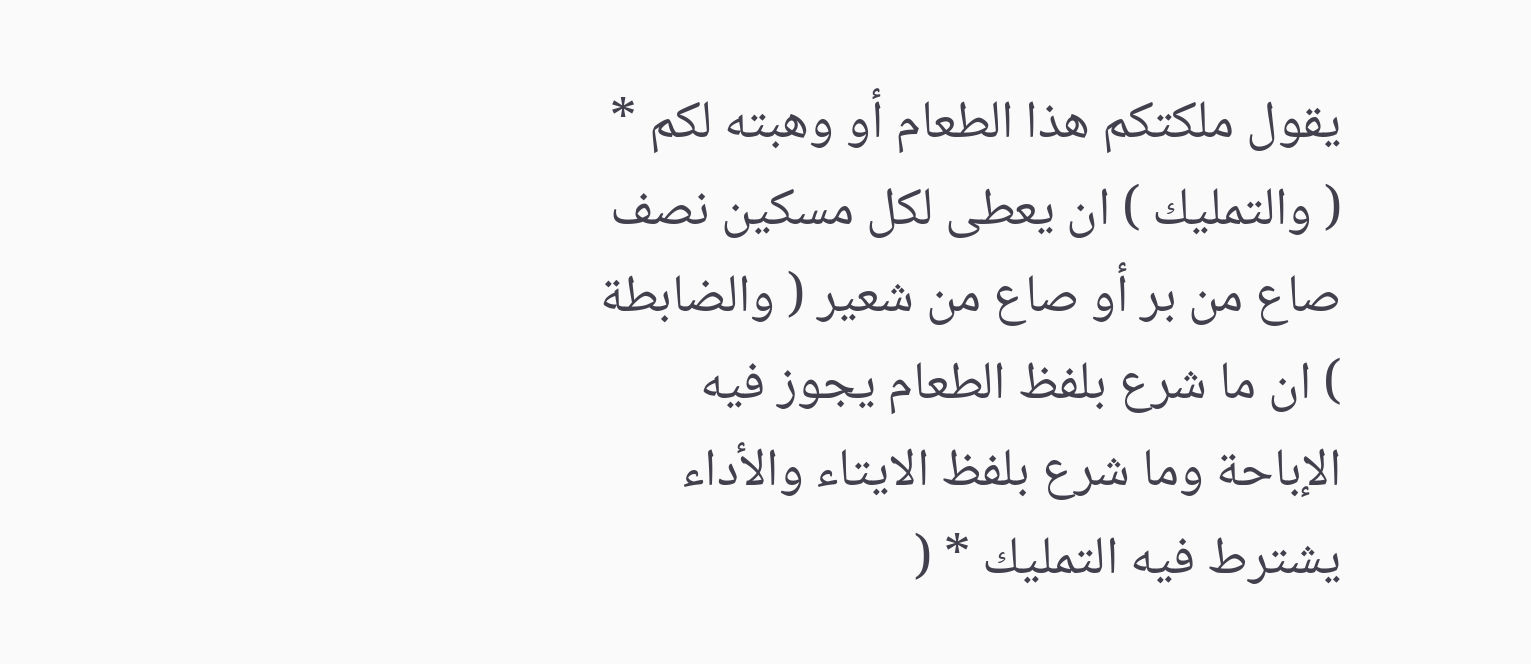يقول ملكتكم هذا الطعام أو وهبته لكم * ( والتمليك ) ان يعطى لكل مسكين نصف صاع من بر أو صاع من شعير ( والضابطة ) ان ما شرع بلفظ الطعام يجوز فيه الإباحة وما شرع بلفظ الايتاء والأداء يشترط فيه التمليك * (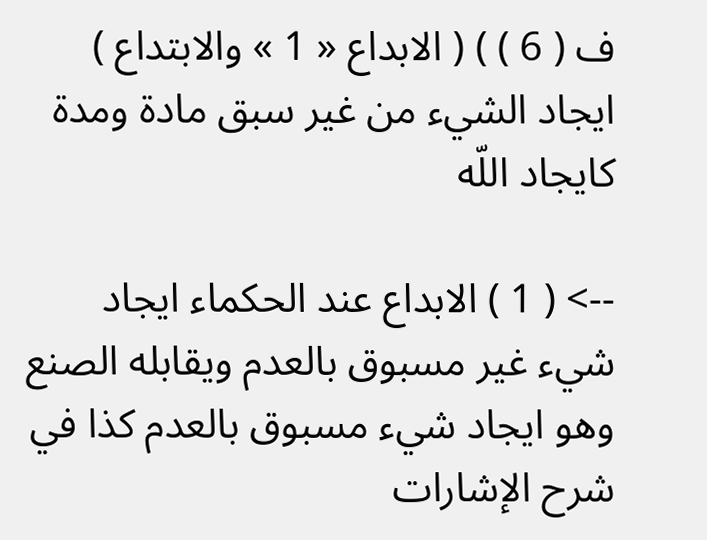ف ( 6 ) ) ( الابداع « 1 » والابتداع ) ايجاد الشيء من غير سبق مادة ومدة كايجاد اللّه

--> ( 1 ) الابداع عند الحكماء ايجاد شيء غير مسبوق بالعدم ويقابله الصنع وهو ايجاد شيء مسبوق بالعدم كذا في شرح الإشارات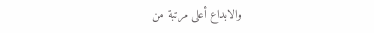والابداع أعلى مرتبة من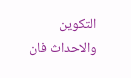التكوين والاحداث فان